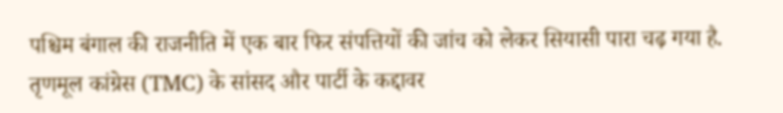पश्चिम बंगाल की राजनीति में एक बार फिर संपत्तियों की जांच को लेकर सियासी पारा चढ़ गया है. तृणमूल कांग्रेस (TMC) के सांसद और पार्टी के कद्दावर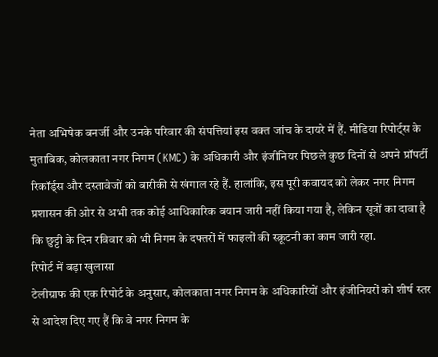नेता अभिषेक बनर्जी और उनके परिवार की संपत्तियां इस वक्त जांच के दायरे में हैं. मीडिया रिपोर्ट्स के मुताबिक, कोलकाता नगर निगम (KMC) के अधिकारी और इंजीनियर पिछले कुछ दिनों से अपने प्रॉपर्टी रिकॉर्ड्स और दस्तावेजों को बारीकी से खंगाल रहे हैं. हालांकि, इस पूरी कवायद को लेकर नगर निगम प्रशासन की ओर से अभी तक कोई आधिकारिक बयान जारी नहीं किया गया है, लेकिन सूत्रों का दावा है कि छुट्टी के दिन रविवार को भी निगम के दफ्तरों में फाइलों की स्क्रूटनी का काम जारी रहा.
रिपोर्ट में बड़ा खुलासा
टेलीग्राफ की एक रिपोर्ट के अनुसार, कोलकाता नगर निगम के अधिकारियों और इंजीनियरों को शीर्ष स्तर से आदेश दिए गए हैं कि वे नगर निगम के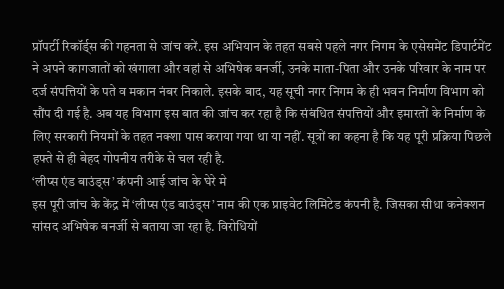प्रॉपर्टी रिकॉर्ड्स की गहनता से जांच करें. इस अभियान के तहत सबसे पहले नगर निगम के एसेसमेंट डिपार्टमेंट ने अपने कागजातों को खंगाला और वहां से अभिषेक बनर्जी, उनके माता-पिता और उनके परिवार के नाम पर दर्ज संपत्तियों के पते व मकान नंबर निकाले. इसके बाद, यह सूची नगर निगम के ही भवन निर्माण विभाग को सौंप दी गई है. अब यह विभाग इस बात की जांच कर रहा है कि संबंधित संपत्तियों और इमारतों के निर्माण के लिए सरकारी नियमों के तहत नक्शा पास कराया गया था या नहीं. सूत्रों का कहना है कि यह पूरी प्रक्रिया पिछले हफ्ते से ही बेहद गोपनीय तरीके से चल रही है.
‘लीप्स एंड बाउंड्स’ कंपनी आई जांच के घेरे मे
इस पूरी जांच के केंद्र में ‘लीप्स एंड बाउंड्स’ नाम की एक प्राइवेट लिमिटेड कंपनी है. जिसका सीधा कनेक्शन सांसद अभिषेक बनर्जी से बताया जा रहा है. विरोधियों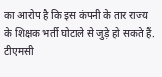का आरोप है कि इस कंपनी के तार राज्य के शिक्षक भर्ती घोटाले से जुड़े हो सकते हैं. टीएमसी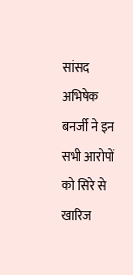सांसद अभिषेक बनर्जी ने इन सभी आरोपों को सिरे से खारिज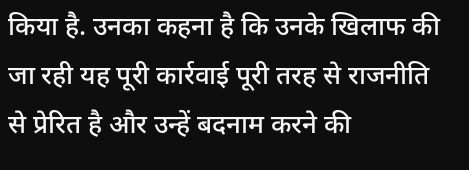किया है. उनका कहना है कि उनके खिलाफ की जा रही यह पूरी कार्रवाई पूरी तरह से राजनीति से प्रेरित है और उन्हें बदनाम करने की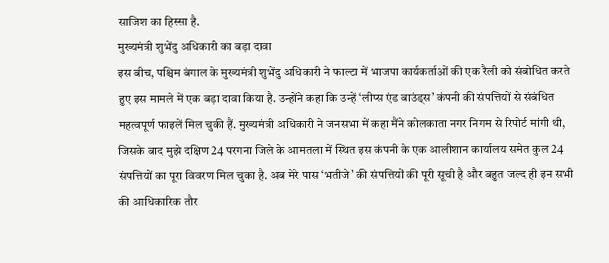साजिश का हिस्सा है.
मुख्यमंत्री शुभेंदु अधिकारी का बड़ा दावा
इस बीच, पश्चिम बंगाल के मुख्यमंत्री शुभेंदु अधिकारी ने फाल्टा में भाजपा कार्यकर्ताओं की एक रैली को संबोधित करते हुए इस मामले में एक बड़ा दावा किया है. उन्होंने कहा कि उन्हें ‘लीप्स एंड बाउंड्स’ कंपनी की संपत्तियों से संबंधित महत्वपूर्ण फाइलें मिल चुकी हैं. मुख्यमंत्री अधिकारी ने जनसभा में कहा मैंने कोलकाता नगर निगम से रिपोर्ट मांगी थी, जिसके बाद मुझे दक्षिण 24 परगना जिले के आमतला में स्थित इस कंपनी के एक आलीशान कार्यालय समेत कुल 24 संपत्तियों का पूरा विवरण मिल चुका है. अब मेरे पास ‘भतीजे’ की संपत्तियों की पूरी सूची है और बहुत जल्द ही इन सभी की आधिकारिक तौर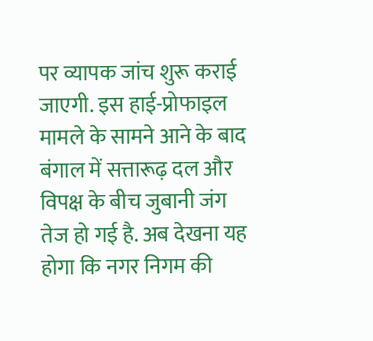पर व्यापक जांच शुरू कराई जाएगी. इस हाई-प्रोफाइल मामले के सामने आने के बाद बंगाल में सत्तारूढ़ दल और विपक्ष के बीच जुबानी जंग तेज हो गई है. अब देखना यह होगा कि नगर निगम की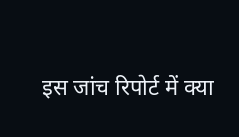इस जांच रिपोर्ट में क्या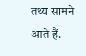तथ्य सामने आते हैं.